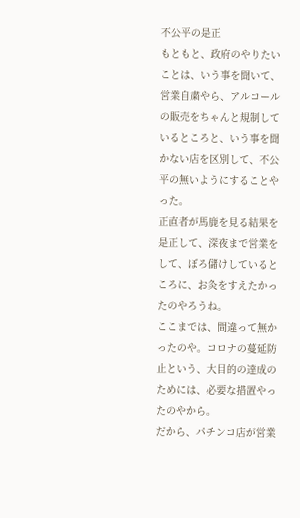不公平の是正
もともと、政府のやりたいことは、いう事を聞いて、営業自粛やら、アルコールの販売をちゃんと規制しているところと、いう事を聞かない店を区別して、不公平の無いようにすることやった。
正直者が馬鹿を見る結果を是正して、深夜まで営業をして、ぼろ儲けしているところに、お灸をすえたかったのやろうね。
ここまでは、間違って無かったのや。コロナの蔓延防止という、大目的の達成のためには、必要な措置やったのやから。
だから、パチンコ店が営業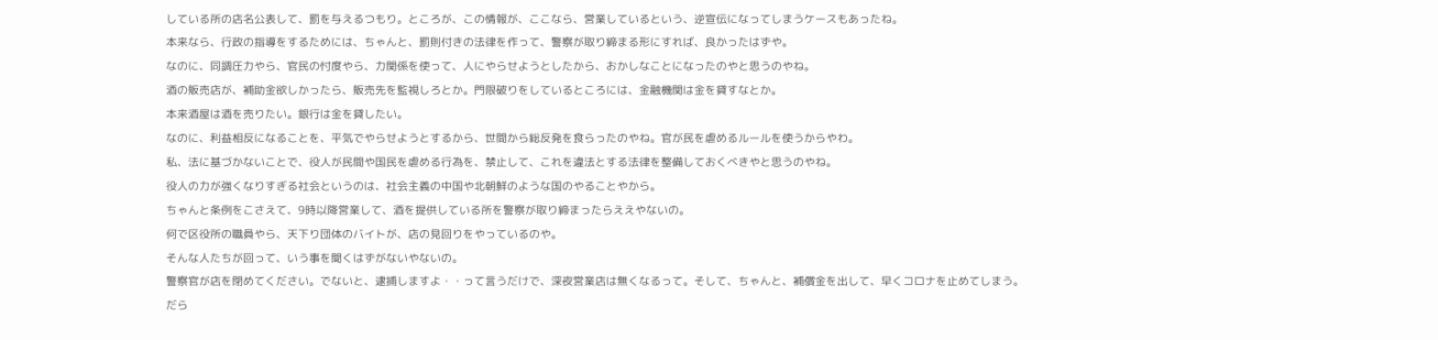している所の店名公表して、罰を与えるつもり。ところが、この情報が、ここなら、営業しているという、逆宣伝になってしまうケースもあったね。
本来なら、行政の指導をするためには、ちゃんと、罰則付きの法律を作って、警察が取り締まる形にすれば、良かったはずや。
なのに、同調圧力やら、官民の忖度やら、力関係を使って、人にやらせようとしたから、おかしなことになったのやと思うのやね。
酒の販売店が、補助金欲しかったら、販売先を監視しろとか。門限破りをしているところには、金融機関は金を貸すなとか。
本来酒屋は酒を売りたい。銀行は金を貸したい。
なのに、利益相反になることを、平気でやらせようとするから、世間から総反発を食らったのやね。官が民を虐めるルールを使うからやわ。
私、法に基づかないことで、役人が民間や国民を虐める行為を、禁止して、これを違法とする法律を整備しておくべきやと思うのやね。
役人の力が強くなりすぎる社会というのは、社会主義の中国や北朝鮮のような国のやることやから。
ちゃんと条例をこさえて、9時以降営業して、酒を提供している所を警察が取り締まったらええやないの。
何で区役所の職員やら、天下り団体のバイトが、店の見回りをやっているのや。
そんな人たちが回って、いう事を聞くはずがないやないの。
警察官が店を閉めてください。でないと、逮捕しますよ・・って言うだけで、深夜営業店は無くなるって。そして、ちゃんと、補償金を出して、早くコロナを止めてしまう。
だら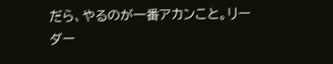だら、やるのが一番アカンこと。リーダー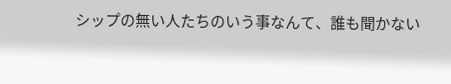シップの無い人たちのいう事なんて、誰も聞かない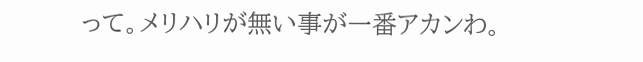って。メリハリが無い事が一番アカンわ。